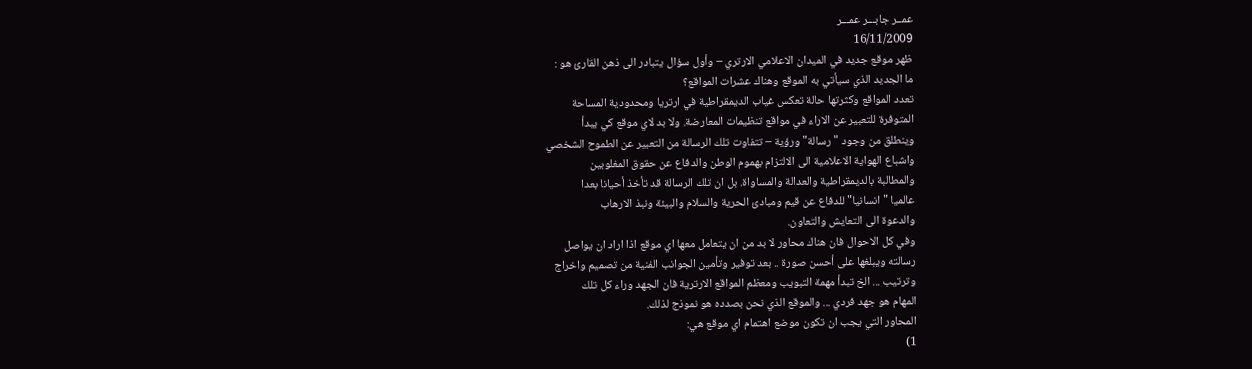عمــر جابـــر عمـــر
16/11/2009
ظهر موقع جديد في الميدان الاعلامي الارتري – وأول سؤال يتبادر الى ذهن القارئ هو :
ما الجديد الذي سيأتي به الموقع وهناك عشرات المواقع؟
تعدد المواقع وكثرتها حالة تعكس غياب الديمقراطية في ارتريا ومحدودية المساحة
المتوفرة للتعبير عن الاراء في مواقع تنظيمات المعارضة. ولا بد لاي موقع كي يبدأ
وينطلق من وجود "رسالة" ورؤية – تتفاوت تلك الرسالة من التعبير عن الطموح الشخصي
واشباع الهواية الاعلامية الى الالتزام بهموم الوطن والدفاع عن حقوق المغلوبين
والمطالبة بالديمقراطية والعدالة والمساواة. بل ان تلك الرسالة قد تأخذ أحيانا بعدا
عالميا "انسانيا" للدفاع عن قيم ومبادئ الحرية والسلام والبيئة ونبذ الارهاب
والدعوة الى التعايش والتعاون.
وفي كل الاحوال فان هناك محاور لا بد من ان يتعامل معها اي موقع اذا اراد ان يواصل
رسالته ويبلغها على أحسن صورة .. بعد توفير وتأمين الجوانب الفنية من تصميم واخراج
وترتيب ... الخ تبدأ مهمة التبويب ومعظم المواقع الارترية فان الجهد وراء كل تلك
المهام هو جهد فردي ... والموقع الذي نحن بصدده هو نموذج لذلك.
المحاور التي يجب ان تكون موضع اهتمام اي موقع هي:
1)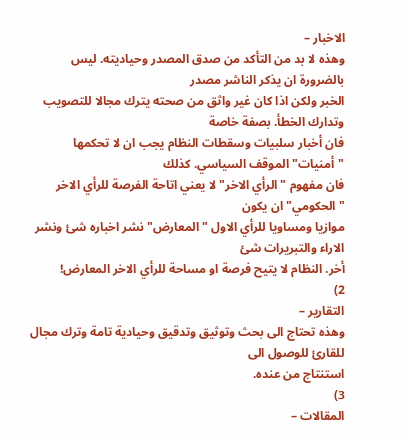الاخبار –
وهذه لا بد من التأكد من صدق المصدر وحياديته. ليس بالضرورة ان يذكر الناشر مصدر
الخبر ولكن اذا كان غير واثق من صحته يترك مجالا للتصويب وتدارك الخطأ. بصفة خاصة
فان أخبار سلبيات وسقطات النظام يجب ان لا تحكمها "أمنيات" الموقف السياسي. كذلك
فان مفهوم "الرأي الاخر" لا يعني اتاحة الفرصة للرأي الاخر "الحكومي" ان يكون
موازيا ومساويا للرأي الاول "المعارض" نشر اخباره شئ ونشر الاراء والتبريرات شئ
أخر. النظام لا يتيح فرصة او مساحة للرأي الاخر المعارض!
2)
التقارير –
وهذه تحتاج الى بحث وتوثيق وتدقيق وحيادية تامة وترك مجال للقارئ للوصول الى
استنتاج من عنده.
3)
المقالات –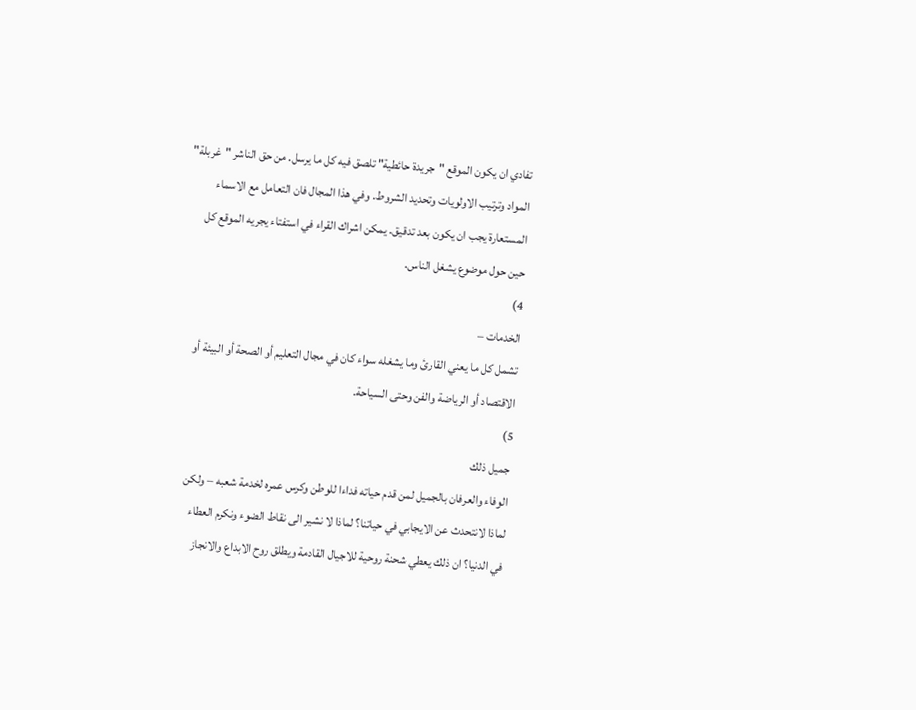تفادي ان يكون الموقع "جريدة حائطية" تلصق فيه كل ما يرسل. من حق الناشر "غربلة"
المواد وترتيب الاولويات وتحديد الشروط. وفي هذا المجال فان التعامل مع الاسماء
المستعارة يجب ان يكون بعد تدقيق. يمكن اشراك القراء في استفتاء يجريه الموقع كل
حين حول موضوع يشغل الناس.
4)
الخدمات –
تشمل كل ما يعني القارئ وما يشغله سواء كان في مجال التعليم أو الصحة أو البيئة أو
الاقتصاد أو الرياضة والفن وحتى السياحة.
5)
جميل ذلك
الوفاء والعرفان بالجميل لمن قدم حياته فداءا للوطن وكرس عمره لخدمة شعبه – ولكن
لماذا لانتحدث عن الايجابي في حياتنا؟ لماذا لا نشير الى نقاط الضوء ونكرم العطاء
في الدنيا؟ ان ذلك يعطي شحنة روحية للاجيال القادمة ويطلق روح الابداع والانجاز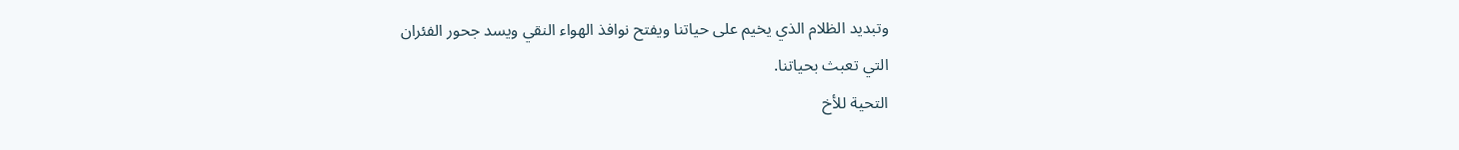وتبديد الظلام الذي يخيم على حياتنا ويفتح نوافذ الهواء النقي ويسد جحور الفئران
التي تعبث بحياتنا.
التحية للأخ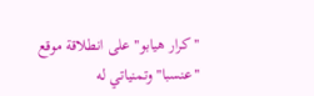"كرار هيابو" على انطلاقة موقع "عنسبا" وتمنياتي له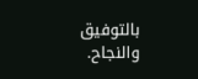بالتوفيق والنجاح.